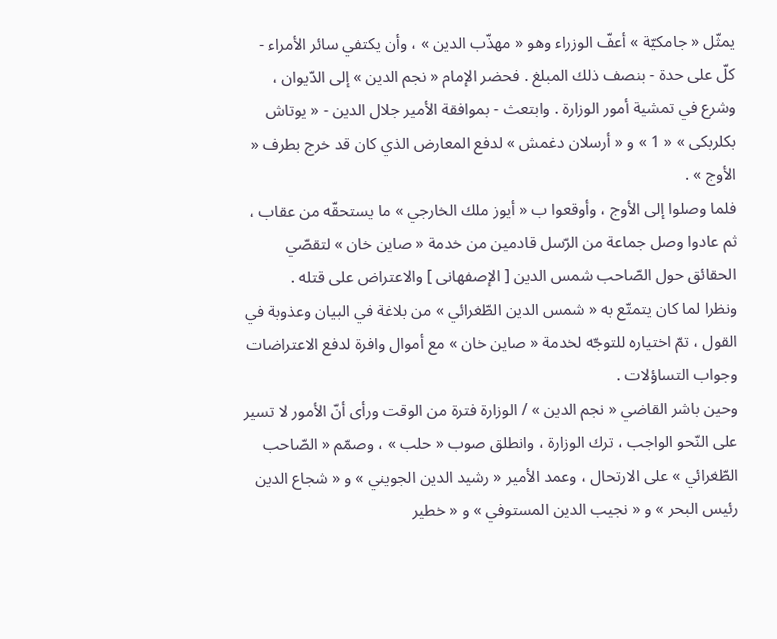يمثّل « جامكيّة » أعفّ الوزراء وهو « مهذّب الدين » ، وأن يكتفي سائر الأمراء - كلّ على حدة - بنصف ذلك المبلغ . فحضر الإمام « نجم الدين » إلى الدّيوان ، وشرع في تمشية أمور الوزارة . وابتعث - بموافقة الأمير جلال الدين - « يوتاش بكلربكى » « 1 » و « أرسلان دغمش » لدفع المعارض الذي كان قد خرج بطرف « الأوج » .
فلما وصلوا إلى الأوج ، وأوقعوا ب « أيوز ملك الخارجي » ما يستحقّه من عقاب ، ثم عادوا وصل جماعة من الرّسل قادمين من خدمة « صاين خان » لتقصّي الحقائق حول الصّاحب شمس الدين [ الإصفهانى ] والاعتراض على قتله .
ونظرا لما كان يتمتّع به « شمس الدين الطّغرائي » من بلاغة في البيان وعذوبة في القول ، تمّ اختياره للتوجّه لخدمة « صاين خان » مع أموال وافرة لدفع الاعتراضات وجواب التساؤلات .
وحين باشر القاضي « نجم الدين » / الوزارة فترة من الوقت ورأى أنّ الأمور لا تسير على النّحو الواجب ، ترك الوزارة ، وانطلق صوب « حلب » ، وصمّم « الصّاحب الطّغرائي » على الارتحال ، وعمد الأمير « رشيد الدين الجويني » و « شجاع الدين رئيس البحر » و « نجيب الدين المستوفي » و « خطير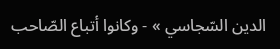الدين السّجاسي » - وكانوا أتباع الصّاحب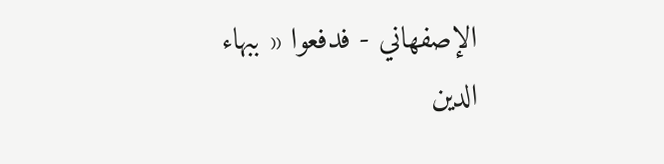الإصفهاني - فدفعوا « ببهاء الدين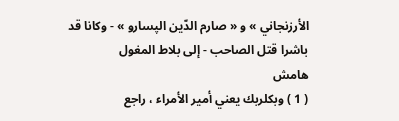الأرزنجاني » و « صارم الدّين الپسارو » - وكانا قد باشرا قتل الصاحب - إلى بلاط المغول
هامش
( 1 ) وبكلربك يعني أمير الأمراء ، راجع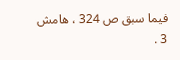فيما سبق ص 324 ، هامش 3 .